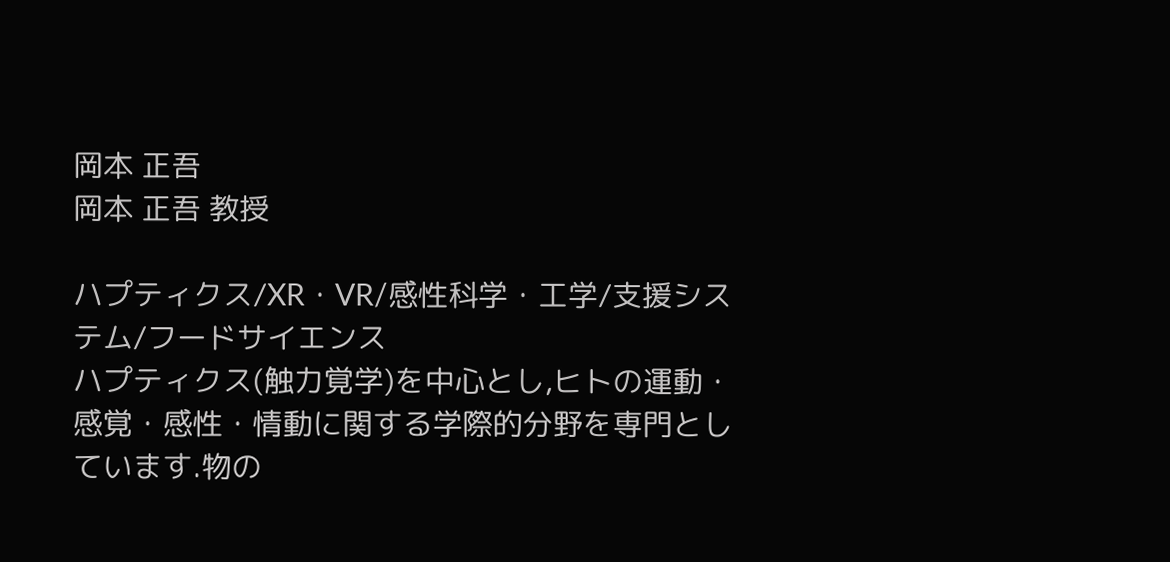岡本 正吾
岡本 正吾 教授

ハプティクス/XR・VR/感性科学・工学/支援システム/フードサイエンス
ハプティクス(触力覚学)を中心とし,ヒトの運動・感覚・感性・情動に関する学際的分野を専門としています.物の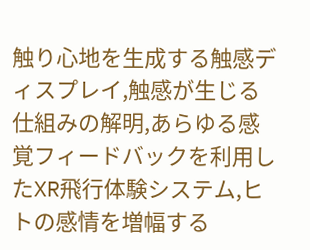触り心地を生成する触感ディスプレイ,触感が生じる仕組みの解明,あらゆる感覚フィードバックを利用したXR飛行体験システム,ヒトの感情を増幅する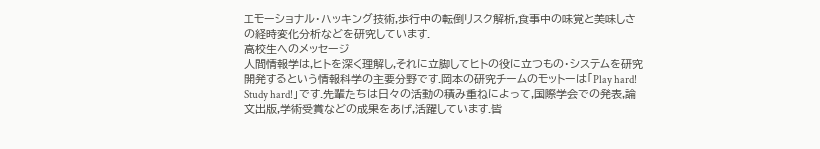エモーショナル・ハッキング技術,歩行中の転倒リスク解析,食事中の味覚と美味しさの経時変化分析などを研究しています.
高校生へのメッセージ
人間情報学は,ヒトを深く理解し,それに立脚してヒトの役に立つもの・システムを研究開発するという情報科学の主要分野です.岡本の研究チームのモットーは「Play hard! Study hard!」です.先輩たちは日々の活動の積み重ねによって,国際学会での発表,論文出版,学術受賞などの成果をあげ,活躍しています.皆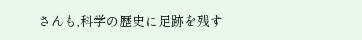さんも,科学の歴史に足跡を残す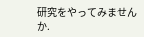研究をやってみませんか.